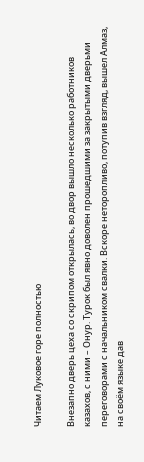Читаем Луковое горе полностью

Внезапно дверь цеха со скрипом открылась, во двор вышло несколько работников казахов, с ними – Онур. Турок был явно доволен прошедшими за закрытыми дверьми переговорами с начальником свалки. Вскоре неторопливо, потупив взгляд, вышел Алмаз, на своём языке дав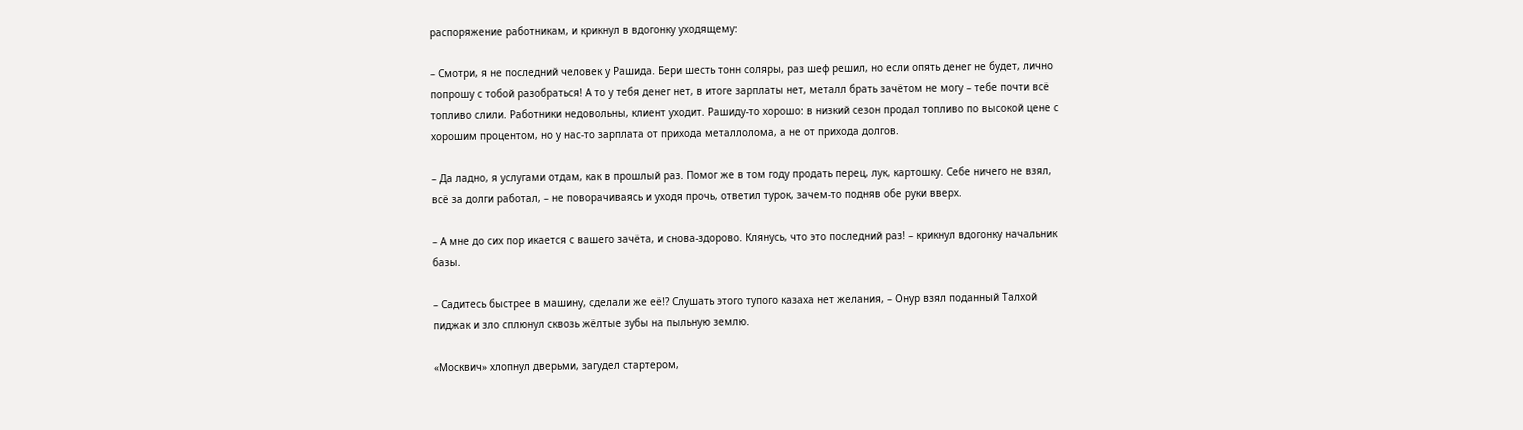распоряжение работникам, и крикнул в вдогонку уходящему:

– Смотри, я не последний человек у Рашида. Бери шесть тонн соляры, раз шеф решил, но если опять денег не будет, лично попрошу с тобой разобраться! А то у тебя денег нет, в итоге зарплаты нет, металл брать зачётом не могу – тебе почти всё топливо слили. Работники недовольны, клиент уходит. Рашиду-то хорошо: в низкий сезон продал топливо по высокой цене с хорошим процентом, но у нас-то зарплата от прихода металлолома, а не от прихода долгов.

– Да ладно, я услугами отдам, как в прошлый раз. Помог же в том году продать перец, лук, картошку. Себе ничего не взял, всё за долги работал, – не поворачиваясь и уходя прочь, ответил турок, зачем-то подняв обе руки вверх.

– А мне до сих пор икается с вашего зачёта, и снова-здорово. Клянусь, что это последний раз! – крикнул вдогонку начальник базы.

– Садитесь быстрее в машину, сделали же её!? Слушать этого тупого казаха нет желания, – Онур взял поданный Талхой пиджак и зло сплюнул сквозь жёлтые зубы на пыльную землю.

«Москвич» хлопнул дверьми, загудел стартером,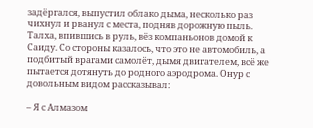задёргался, выпустил облако дыма, несколько раз чихнул и рванул с места, подняв дорожную пыль. Талха, впившись в руль, вёз компаньонов домой к Саиду. Со стороны казалось, что это не автомобиль, а подбитый врагами самолёт, дымя двигателем, всё же пытается дотянуть до родного аэродрома. Онур с довольным видом рассказывал:

– Я с Алмазом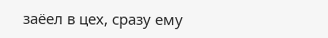заёел в цех, сразу ему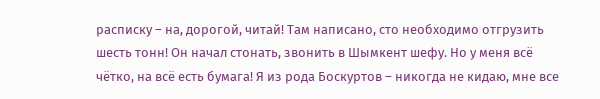расписку – на, дорогой, читай! Там написано, сто необходимо отгрузить шесть тонн! Он начал стонать, звонить в Шымкент шефу. Но у меня всё чётко, на всё есть бумага! Я из рода Боскуртов – никогда не кидаю, мне все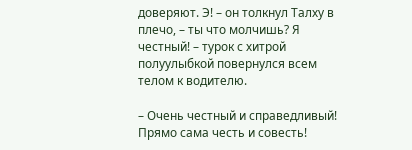доверяют. Э! – он толкнул Талху в плечо, – ты что молчишь? Я честный! – турок с хитрой полуулыбкой повернулся всем телом к водителю.

– Очень честный и справедливый! Прямо сама честь и совесть!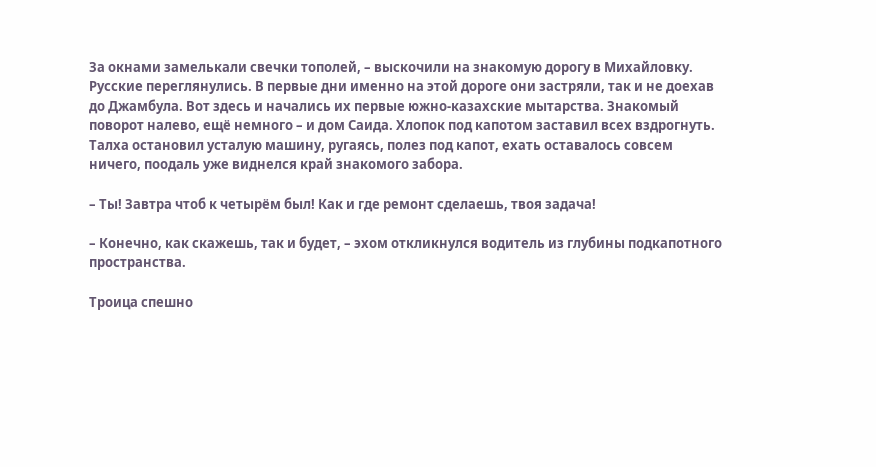За окнами замелькали свечки тополей, – выскочили на знакомую дорогу в Михайловку. Русские переглянулись. В первые дни именно на этой дороге они застряли, так и не доехав до Джамбула. Вот здесь и начались их первые южно-казахские мытарства. Знакомый поворот налево, ещё немного – и дом Саида. Хлопок под капотом заставил всех вздрогнуть. Талха остановил усталую машину, ругаясь, полез под капот, ехать оставалось совсем ничего, поодаль уже виднелся край знакомого забора.

– Ты! Завтра чтоб к четырём был! Как и где ремонт сделаешь, твоя задача!

– Конечно, как скажешь, так и будет, – эхом откликнулся водитель из глубины подкапотного пространства.

Троица спешно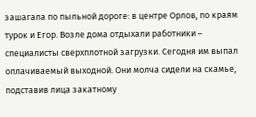зашагала по пыльной дороге: в центре Орлов, по краям турок и Егор. Возле дома отдыхали работники – специалисты сверхплотной загрузки. Сегодня им выпал оплачиваемый выходной. Они молча сидели на скамье, подставив лица закатному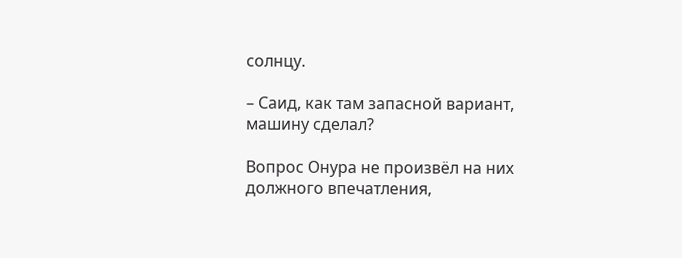солнцу.

– Саид, как там запасной вариант, машину сделал?

Вопрос Онура не произвёл на них должного впечатления,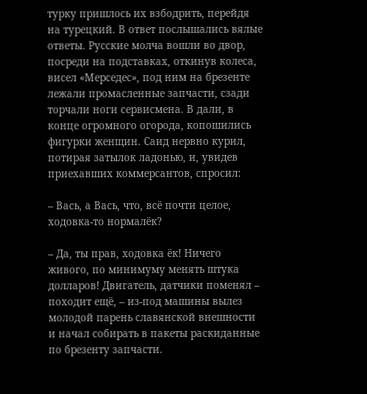турку пришлось их взбодрить, перейдя на турецкий. В ответ послышались вялые ответы. Русские молча вошли во двор, посреди на подставках, откинув колеса, висел «Мерседес», под ним на брезенте лежали промасленные запчасти, сзади торчали ноги сервисмена. В дали, в конце огромного огорода, копошились фигурки женщин. Саид нервно курил, потирая затылок ладонью, и, увидев приехавших коммерсантов, спросил:

– Вась, а Вась, что, всё почти целое, ходовка-то нормалёк?

– Да, ты прав, ходовка ёк! Ничего живого, по минимуму менять штука долларов! Двигатель, датчики поменял – походит ещё, – из-под машины вылез молодой парень славянской внешности и начал собирать в пакеты раскиданные по брезенту запчасти.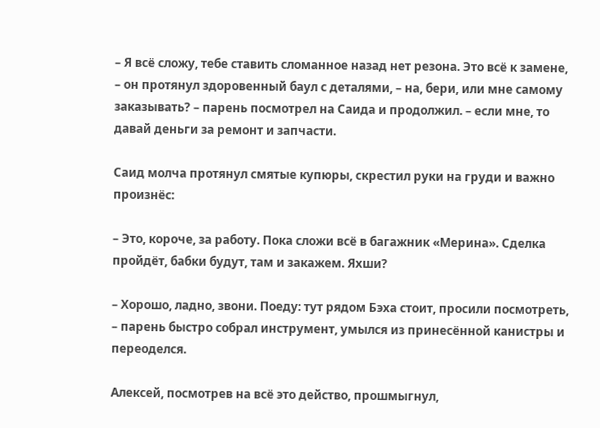– Я всё сложу, тебе ставить сломанное назад нет резона. Это всё к замене, – он протянул здоровенный баул с деталями, – на, бери, или мне самому заказывать? – парень посмотрел на Саида и продолжил. – если мне, то давай деньги за ремонт и запчасти.

Саид молча протянул смятые купюры, скрестил руки на груди и важно произнёс:

– Это, короче, за работу. Пока сложи всё в багажник «Мерина». Сделка пройдёт, бабки будут, там и закажем. Яхши?

– Хорошо, ладно, звони. Поеду: тут рядом Бэха стоит, просили посмотреть, – парень быстро собрал инструмент, умылся из принесённой канистры и переоделся.

Алексей, посмотрев на всё это действо, прошмыгнул,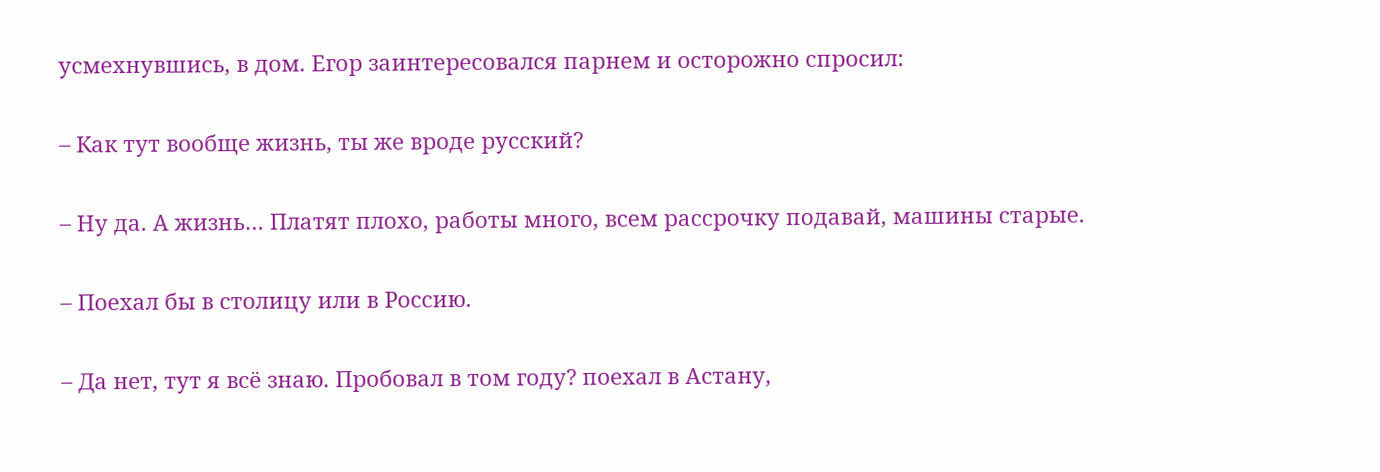усмехнувшись, в дом. Егор заинтересовался парнем и осторожно спросил:

– Как тут вообще жизнь, ты же вроде русский?

– Ну да. А жизнь… Платят плохо, работы много, всем рассрочку подавай, машины старые.

– Поехал бы в столицу или в Россию.

– Да нет, тут я всё знаю. Пробовал в том году? поехал в Астану,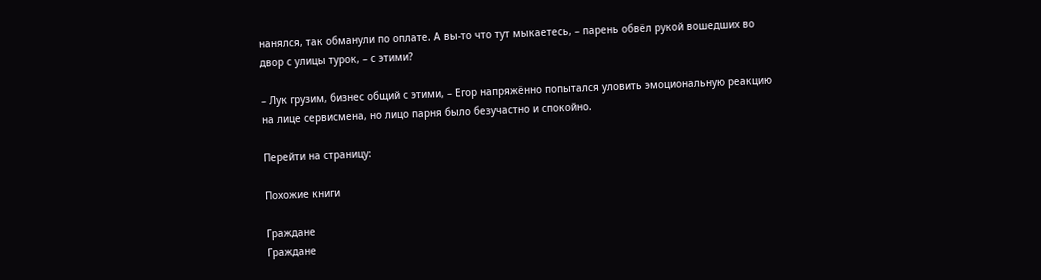нанялся, так обманули по оплате. А вы-то что тут мыкаетесь, – парень обвёл рукой вошедших во двор с улицы турок, – с этими?

– Лук грузим, бизнес общий с этими, – Егор напряжённо попытался уловить эмоциональную реакцию на лице сервисмена, но лицо парня было безучастно и спокойно.

Перейти на страницу:

Похожие книги

Граждане
Граждане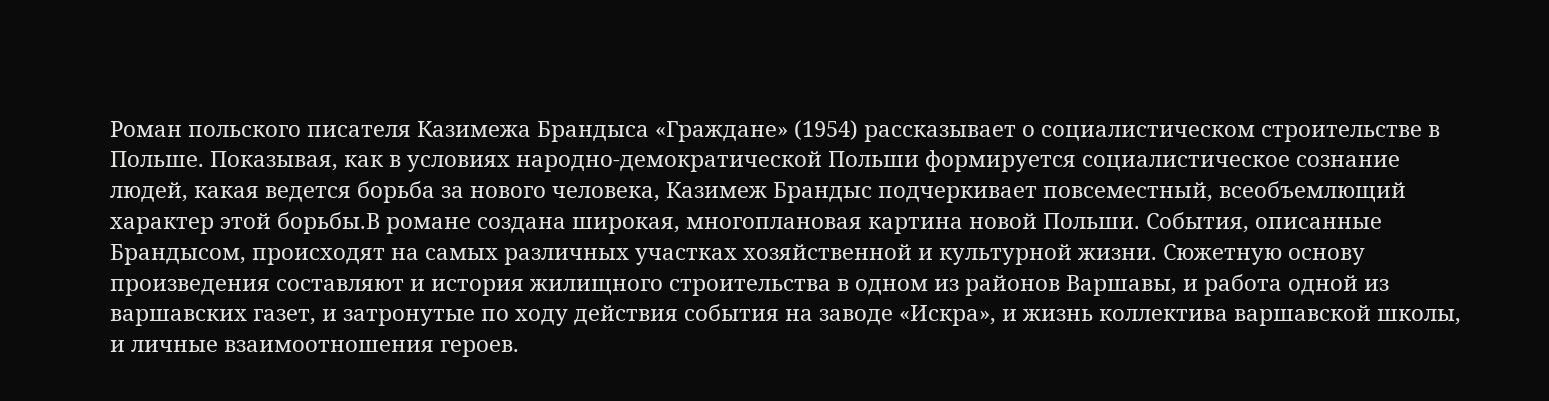Роман польского писателя Казимежа Брандыса «Граждане» (1954) рассказывает о социалистическом строительстве в Польше. Показывая, как в условиях народно-демократической Польши формируется социалистическое сознание людей, какая ведется борьба за нового человека, Казимеж Брандыс подчеркивает повсеместный, всеобъемлющий характер этой борьбы.В романе создана широкая, многоплановая картина новой Польши. События, описанные Брандысом, происходят на самых различных участках хозяйственной и культурной жизни. Сюжетную основу произведения составляют и история жилищного строительства в одном из районов Варшавы, и работа одной из варшавских газет, и затронутые по ходу действия события на заводе «Искра», и жизнь коллектива варшавской школы, и личные взаимоотношения героев.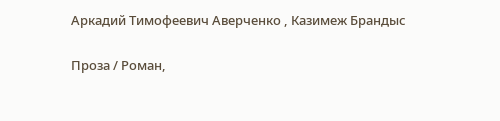Аркадий Тимофеевич Аверченко , Казимеж Брандыс

Проза / Роман,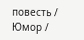повесть / Юмор /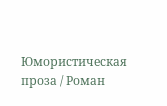Юмористическая проза / Роман